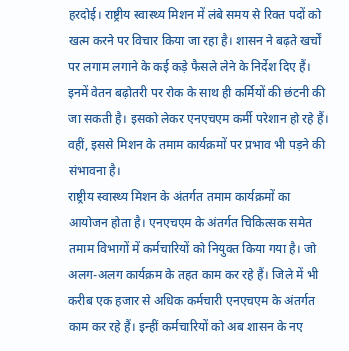हरदोई। राष्ट्रीय स्वास्थ्य मिशन में लंबे समय से रिक्त पदों को खत्म करने पर विचार किया जा रहा है। शासन ने बढ़ते खर्चों पर लगाम लगाने के कई कड़े फैसले लेने के निर्देश दिए हैं। इनमें वेतन बढ़ोतरी पर रोक के साथ ही कर्मियों की छंटनी की जा सकती है। इसको लेकर एनएचएम कर्मी परेशान हो रहे हैं। वहीं, इससे मिशन के तमाम कार्यक्रमों पर प्रभाव भी पड़ने की संभावना है।
राष्ट्रीय स्वास्थ्य मिशन के अंतर्गत तमाम कार्यक्रमों का आयोजन होता है। एनएचएम के अंतर्गत चिकित्सक समेत तमाम विभागों में कर्मचारियों को नियुक्त किया गया है। जो अलग-अलग कार्यक्रम के तहत काम कर रहे हैं। जिले में भी करीब एक हजार से अधिक कर्मचारी एनएचएम के अंतर्गत काम कर रहे हैं। इन्हीं कर्मचारियों को अब शासन के नए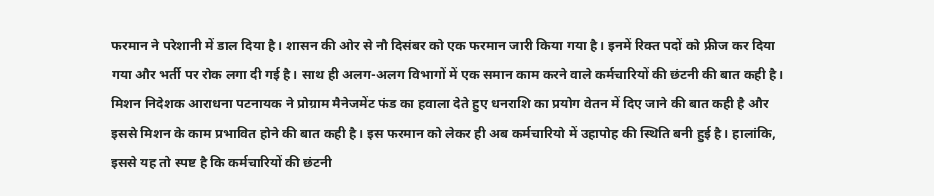फरमान ने परेशानी में डाल दिया है। शासन की ओर से नौ दिसंबर को एक फरमान जारी किया गया है। इनमें रिक्त पदों को फ्रीज कर दिया गया और भर्ती पर रोक लगा दी गई है। साथ ही अलग-अलग विभागों में एक समान काम करने वाले कर्मचारियों की छंटनी की बात कही है।
मिशन निदेशक आराधना पटनायक ने प्रोग्राम मैनेजमेंट फंड का हवाला देते हुए धनराशि का प्रयोग वेतन में दिए जाने की बात कही है और इससे मिशन के काम प्रभावित होने की बात कही है। इस फरमान को लेकर ही अब कर्मचारियो में उहापोह की स्थिति बनी हुई है। हालांकि, इससे यह तो स्पष्ट है कि कर्मचारियों की छंटनी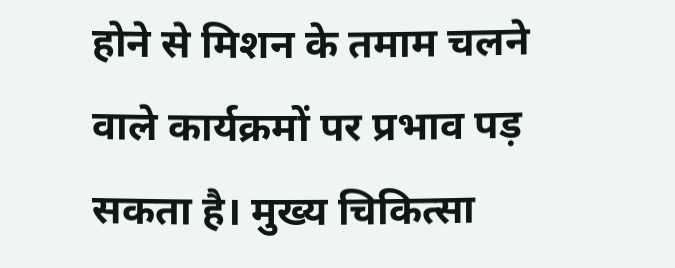होने से मिशन के तमाम चलने वाले कार्यक्रमों पर प्रभाव पड़ सकता है। मुख्य चिकित्सा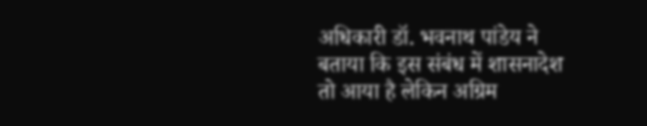अधिकारी डॉ. भवनाथ पांडेय ने बताया कि इस संबंध में शासनादेश तो आया है लेकिन अग्रिम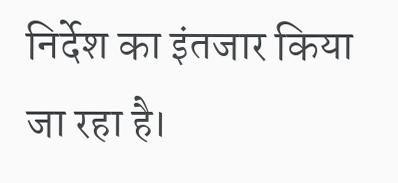निर्देश का इंतजार किया जा रहा है।